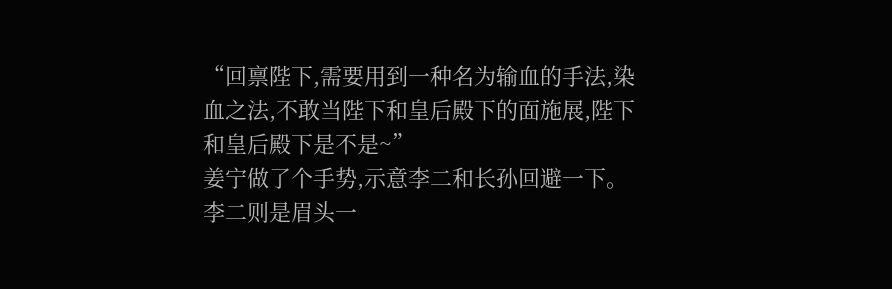“回禀陛下,需要用到一种名为输血的手法,染血之法,不敢当陛下和皇后殿下的面施展,陛下和皇后殿下是不是~”
姜宁做了个手势,示意李二和长孙回避一下。
李二则是眉头一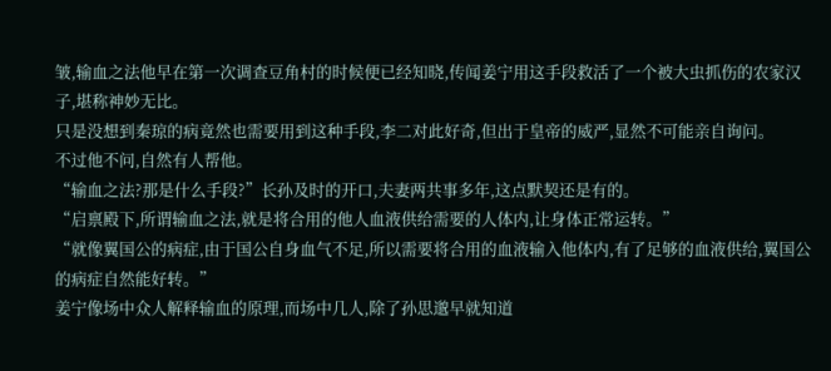皱,输血之法他早在第一次调查豆角村的时候便已经知晓,传闻姜宁用这手段救活了一个被大虫抓伤的农家汉子,堪称神妙无比。
只是没想到秦琼的病竟然也需要用到这种手段,李二对此好奇,但出于皇帝的威严,显然不可能亲自询问。
不过他不问,自然有人帮他。
“输血之法?那是什么手段?”长孙及时的开口,夫妻两共事多年,这点默契还是有的。
“启禀殿下,所谓输血之法,就是将合用的他人血液供给需要的人体内,让身体正常运转。”
“就像翼国公的病症,由于国公自身血气不足,所以需要将合用的血液输入他体内,有了足够的血液供给,翼国公的病症自然能好转。”
姜宁像场中众人解释输血的原理,而场中几人,除了孙思邈早就知道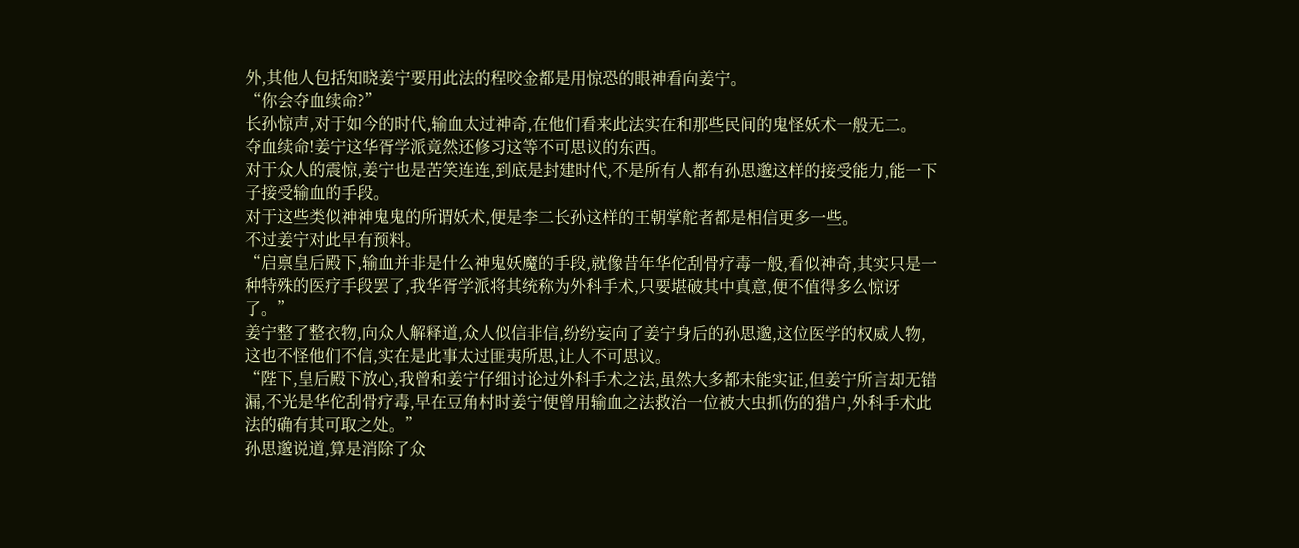外,其他人包括知晓姜宁要用此法的程咬金都是用惊恐的眼神看向姜宁。
“你会夺血续命?”
长孙惊声,对于如今的时代,输血太过神奇,在他们看来此法实在和那些民间的鬼怪妖术一般无二。
夺血续命!姜宁这华胥学派竟然还修习这等不可思议的东西。
对于众人的震惊,姜宁也是苦笑连连,到底是封建时代,不是所有人都有孙思邈这样的接受能力,能一下子接受输血的手段。
对于这些类似神神鬼鬼的所谓妖术,便是李二长孙这样的王朝掌舵者都是相信更多一些。
不过姜宁对此早有预料。
“启禀皇后殿下,输血并非是什么神鬼妖魔的手段,就像昔年华佗刮骨疗毒一般,看似神奇,其实只是一种特殊的医疗手段罢了,我华胥学派将其统称为外科手术,只要堪破其中真意,便不值得多么惊讶了。”
姜宁整了整衣物,向众人解释道,众人似信非信,纷纷妄向了姜宁身后的孙思邈,这位医学的权威人物,这也不怪他们不信,实在是此事太过匪夷所思,让人不可思议。
“陛下,皇后殿下放心,我曾和姜宁仔细讨论过外科手术之法,虽然大多都未能实证,但姜宁所言却无错漏,不光是华佗刮骨疗毒,早在豆角村时姜宁便曾用输血之法救治一位被大虫抓伤的猎户,外科手术此法的确有其可取之处。”
孙思邈说道,算是消除了众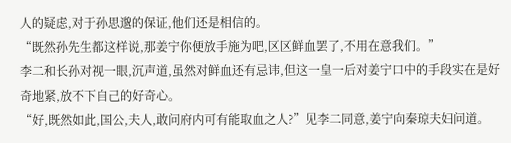人的疑虑,对于孙思邈的保证,他们还是相信的。
“既然孙先生都这样说,那姜宁你便放手施为吧,区区鲜血罢了,不用在意我们。”
李二和长孙对视一眼,沉声道,虽然对鲜血还有忌讳,但这一皇一后对姜宁口中的手段实在是好奇地紧,放不下自己的好奇心。
“好,既然如此,国公,夫人,敢问府内可有能取血之人?”见李二同意,姜宁向秦琼夫妇问道。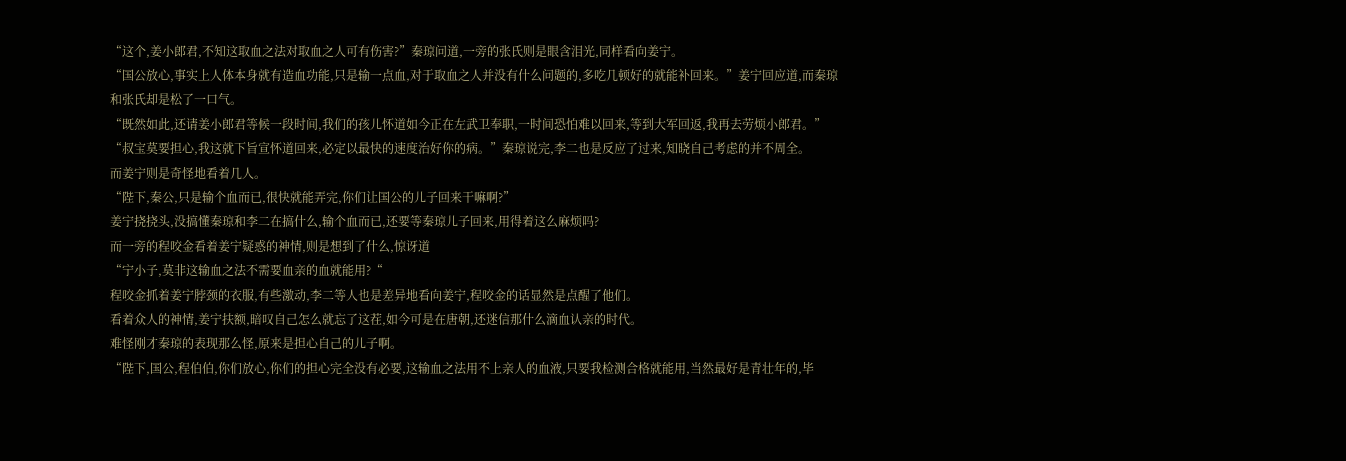“这个,姜小郎君,不知这取血之法对取血之人可有伤害?”秦琼问道,一旁的张氏则是眼含泪光,同样看向姜宁。
“国公放心,事实上人体本身就有造血功能,只是输一点血,对于取血之人并没有什么问题的,多吃几顿好的就能补回来。”姜宁回应道,而秦琼和张氏却是松了一口气。
“既然如此,还请姜小郎君等候一段时间,我们的孩儿怀道如今正在左武卫奉职,一时间恐怕难以回来,等到大军回返,我再去劳烦小郎君。”
“叔宝莫要担心,我这就下旨宣怀道回来,必定以最快的速度治好你的病。”秦琼说完,李二也是反应了过来,知晓自己考虑的并不周全。
而姜宁则是奇怪地看着几人。
“陛下,秦公,只是输个血而已,很快就能弄完,你们让国公的儿子回来干嘛啊?”
姜宁挠挠头,没搞懂秦琼和李二在搞什么,输个血而已,还要等秦琼儿子回来,用得着这么麻烦吗?
而一旁的程咬金看着姜宁疑惑的神情,则是想到了什么,惊讶道
“宁小子,莫非这输血之法不需要血亲的血就能用?“
程咬金抓着姜宁脖颈的衣服,有些激动,李二等人也是差异地看向姜宁,程咬金的话显然是点醒了他们。
看着众人的神情,姜宁扶额,暗叹自己怎么就忘了这茬,如今可是在唐朝,还迷信那什么滴血认亲的时代。
难怪刚才秦琼的表现那么怪,原来是担心自己的儿子啊。
“陛下,国公,程伯伯,你们放心,你们的担心完全没有必要,这输血之法用不上亲人的血液,只要我检测合格就能用,当然最好是青壮年的,毕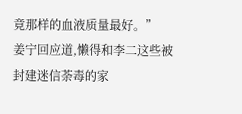竟那样的血液质量最好。”
姜宁回应道,懒得和李二这些被封建迷信荼毒的家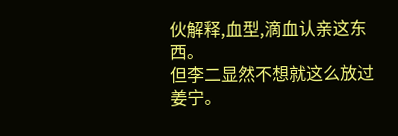伙解释,血型,滴血认亲这东西。
但李二显然不想就这么放过姜宁。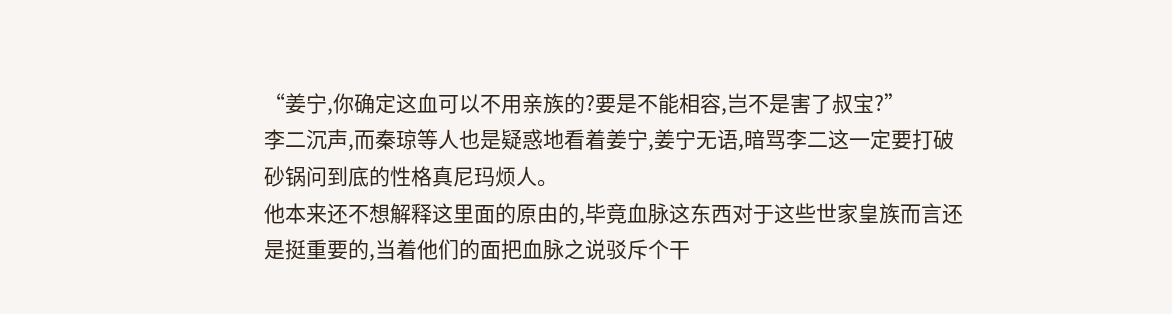“姜宁,你确定这血可以不用亲族的?要是不能相容,岂不是害了叔宝?”
李二沉声,而秦琼等人也是疑惑地看着姜宁,姜宁无语,暗骂李二这一定要打破砂锅问到底的性格真尼玛烦人。
他本来还不想解释这里面的原由的,毕竟血脉这东西对于这些世家皇族而言还是挺重要的,当着他们的面把血脉之说驳斥个干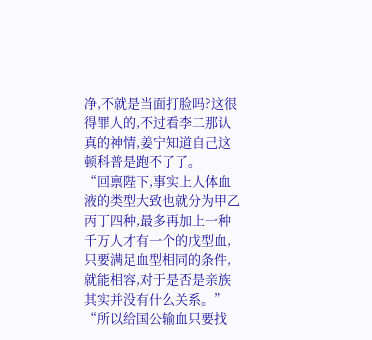净,不就是当面打脸吗?这很得罪人的,不过看李二那认真的神情,姜宁知道自己这顿科普是跑不了了。
“回禀陛下,事实上人体血液的类型大致也就分为甲乙丙丁四种,最多再加上一种千万人才有一个的戊型血,只要满足血型相同的条件,就能相容,对于是否是亲族其实并没有什么关系。”
“所以给国公输血只要找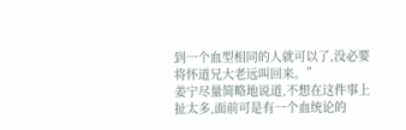到一个血型相同的人就可以了,没必要将怀道兄大老远叫回来。”
姜宁尽量简略地说道,不想在这件事上扯太多,面前可是有一个血统论的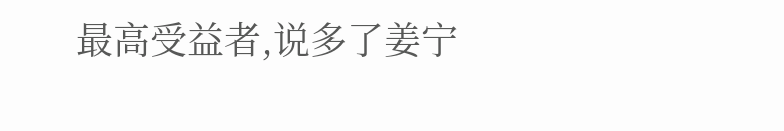最高受益者,说多了姜宁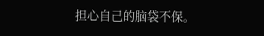担心自己的脑袋不保。